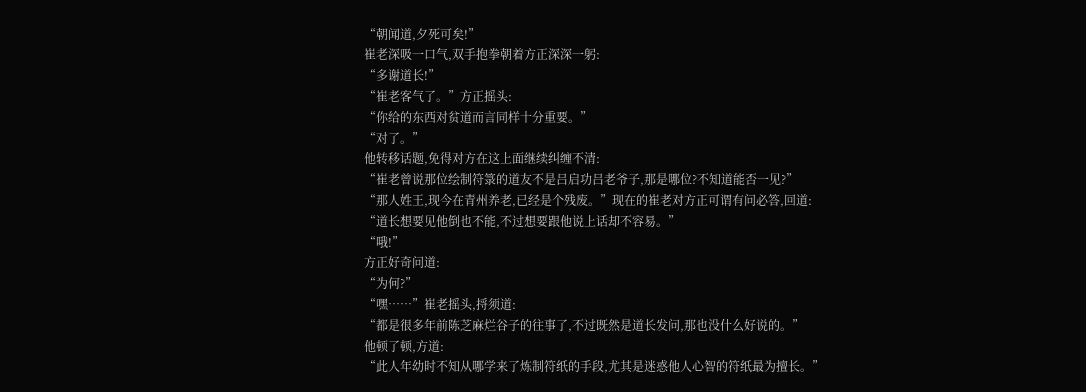“朝闻道,夕死可矣!”
崔老深吸一口气,双手抱拳朝着方正深深一躬:
“多谢道长!”
“崔老客气了。”方正摇头:
“你给的东西对贫道而言同样十分重要。”
“对了。”
他转移话题,免得对方在这上面继续纠缠不清:
“崔老曾说那位绘制符箓的道友不是吕启功吕老爷子,那是哪位?不知道能否一见?”
“那人姓王,现今在青州养老,已经是个残废。”现在的崔老对方正可谓有问必答,回道:
“道长想要见他倒也不能,不过想要跟他说上话却不容易。”
“哦!”
方正好奇问道:
“为何?”
“嘿……”崔老摇头,捋须道:
“都是很多年前陈芝麻烂谷子的往事了,不过既然是道长发问,那也没什么好说的。”
他顿了顿,方道:
“此人年幼时不知从哪学来了炼制符纸的手段,尤其是迷惑他人心智的符纸最为擅长。”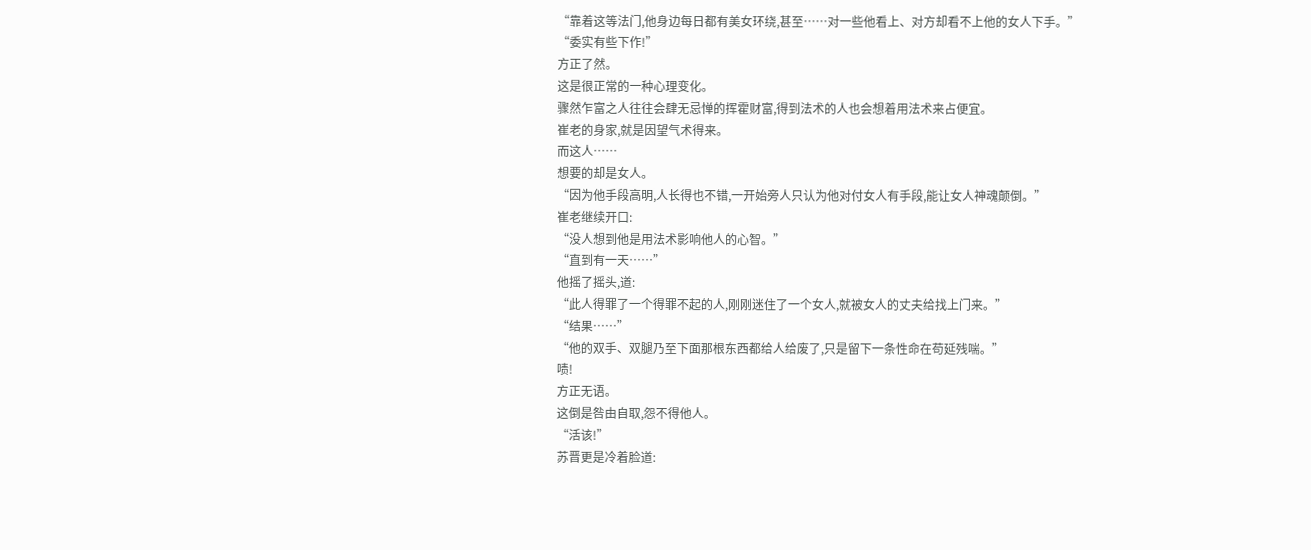“靠着这等法门,他身边每日都有美女环绕,甚至……对一些他看上、对方却看不上他的女人下手。”
“委实有些下作!”
方正了然。
这是很正常的一种心理变化。
骤然乍富之人往往会肆无忌惮的挥霍财富,得到法术的人也会想着用法术来占便宜。
崔老的身家,就是因望气术得来。
而这人……
想要的却是女人。
“因为他手段高明,人长得也不错,一开始旁人只认为他对付女人有手段,能让女人神魂颠倒。”
崔老继续开口:
“没人想到他是用法术影响他人的心智。”
“直到有一天……”
他摇了摇头,道:
“此人得罪了一个得罪不起的人,刚刚迷住了一个女人,就被女人的丈夫给找上门来。”
“结果……”
“他的双手、双腿乃至下面那根东西都给人给废了,只是留下一条性命在苟延残喘。”
啧!
方正无语。
这倒是咎由自取,怨不得他人。
“活该!”
苏晋更是冷着脸道: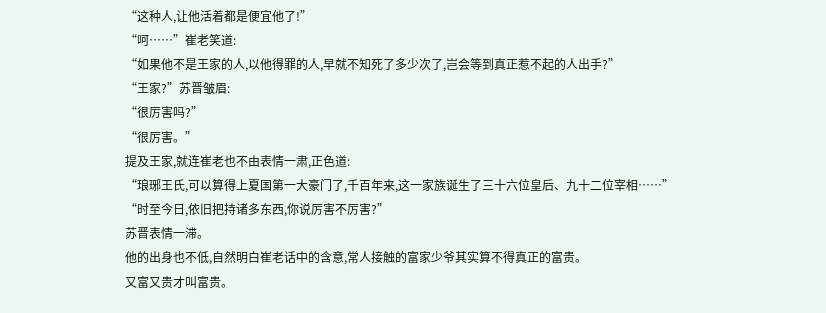“这种人,让他活着都是便宜他了!”
“呵……”崔老笑道:
“如果他不是王家的人,以他得罪的人,早就不知死了多少次了,岂会等到真正惹不起的人出手?”
“王家?”苏晋皱眉:
“很厉害吗?”
“很厉害。”
提及王家,就连崔老也不由表情一肃,正色道:
“琅琊王氏,可以算得上夏国第一大豪门了,千百年来,这一家族诞生了三十六位皇后、九十二位宰相……”
“时至今日,依旧把持诸多东西,你说厉害不厉害?”
苏晋表情一滞。
他的出身也不低,自然明白崔老话中的含意,常人接触的富家少爷其实算不得真正的富贵。
又富又贵才叫富贵。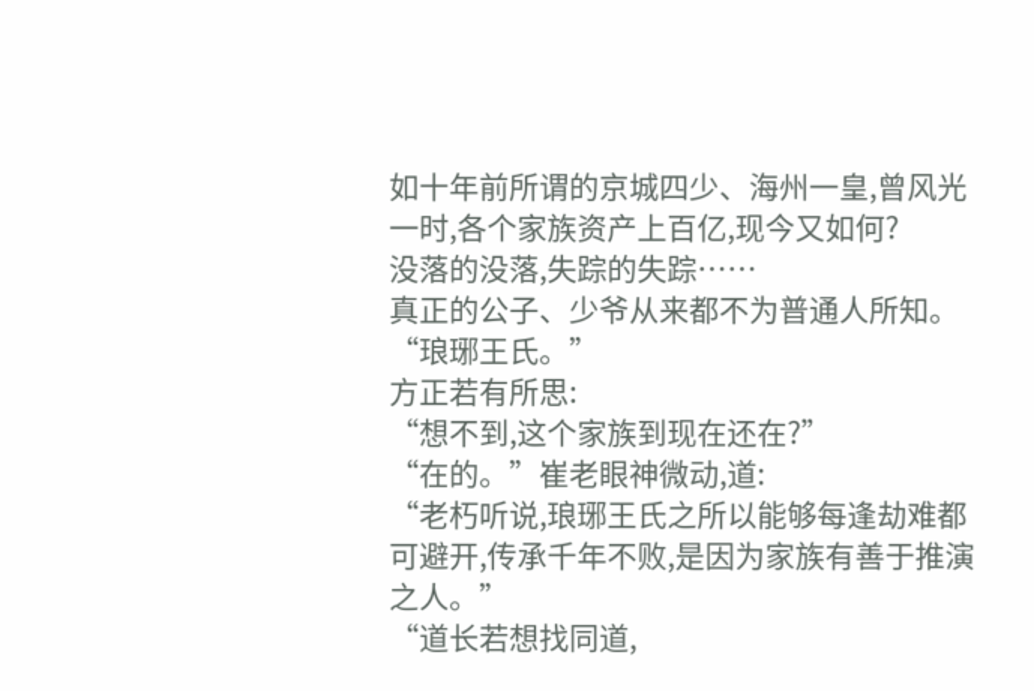如十年前所谓的京城四少、海州一皇,曾风光一时,各个家族资产上百亿,现今又如何?
没落的没落,失踪的失踪……
真正的公子、少爷从来都不为普通人所知。
“琅琊王氏。”
方正若有所思:
“想不到,这个家族到现在还在?”
“在的。”崔老眼神微动,道:
“老朽听说,琅琊王氏之所以能够每逢劫难都可避开,传承千年不败,是因为家族有善于推演之人。”
“道长若想找同道,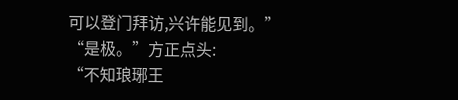可以登门拜访,兴许能见到。”
“是极。”方正点头:
“不知琅琊王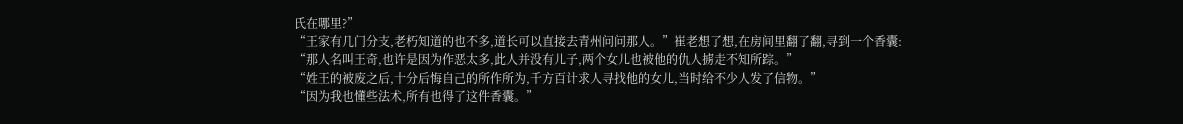氏在哪里?”
“王家有几门分支,老朽知道的也不多,道长可以直接去青州问问那人。”崔老想了想,在房间里翻了翻,寻到一个香囊:
“那人名叫王奇,也许是因为作恶太多,此人并没有儿子,两个女儿也被他的仇人掳走不知所踪。”
“姓王的被废之后,十分后悔自己的所作所为,千方百计求人寻找他的女儿,当时给不少人发了信物。”
“因为我也懂些法术,所有也得了这件香囊。”